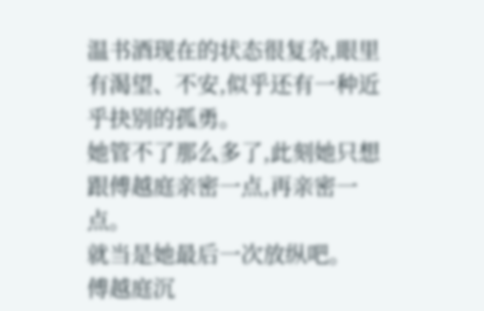温书酒现在的状态很复杂,眼里有渴望、不安,似乎还有一种近乎抉别的孤勇。
她管不了那么多了,此刻她只想跟傅越庭亲密一点,再亲密一点。
就当是她最后一次放纵吧。
傅越庭沉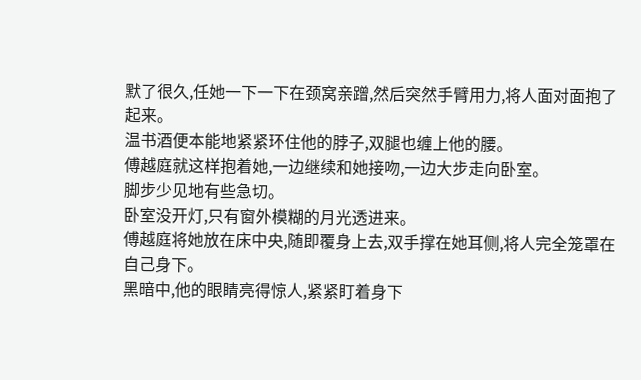默了很久,任她一下一下在颈窝亲蹭,然后突然手臂用力,将人面对面抱了起来。
温书酒便本能地紧紧环住他的脖子,双腿也缠上他的腰。
傅越庭就这样抱着她,一边继续和她接吻,一边大步走向卧室。
脚步少见地有些急切。
卧室没开灯,只有窗外模糊的月光透进来。
傅越庭将她放在床中央,随即覆身上去,双手撑在她耳侧,将人完全笼罩在自己身下。
黑暗中,他的眼睛亮得惊人,紧紧盯着身下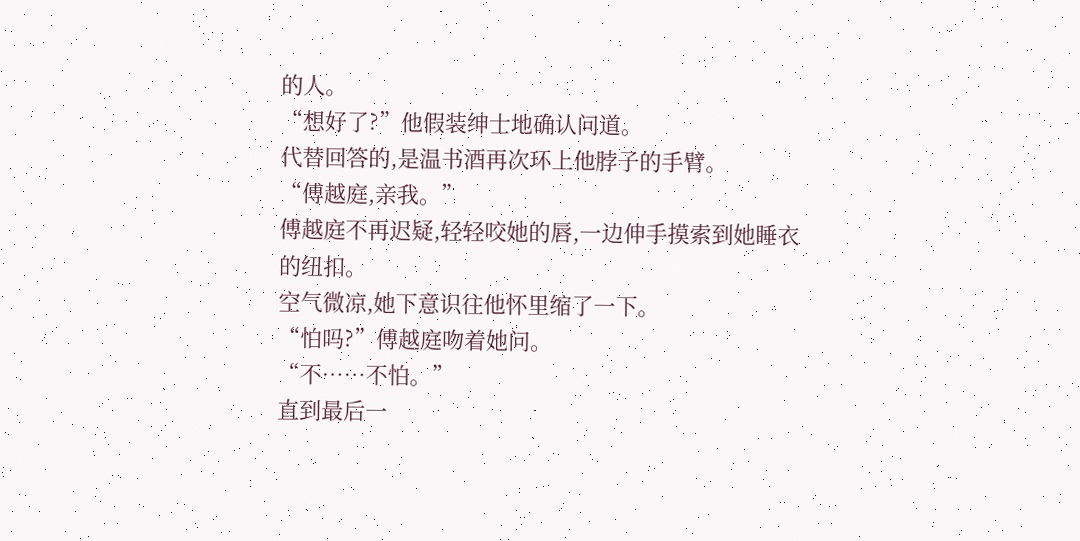的人。
“想好了?”他假装绅士地确认问道。
代替回答的,是温书酒再次环上他脖子的手臂。
“傅越庭,亲我。”
傅越庭不再迟疑,轻轻咬她的唇,一边伸手摸索到她睡衣的纽扣。
空气微凉,她下意识往他怀里缩了一下。
“怕吗?”傅越庭吻着她问。
“不……不怕。”
直到最后一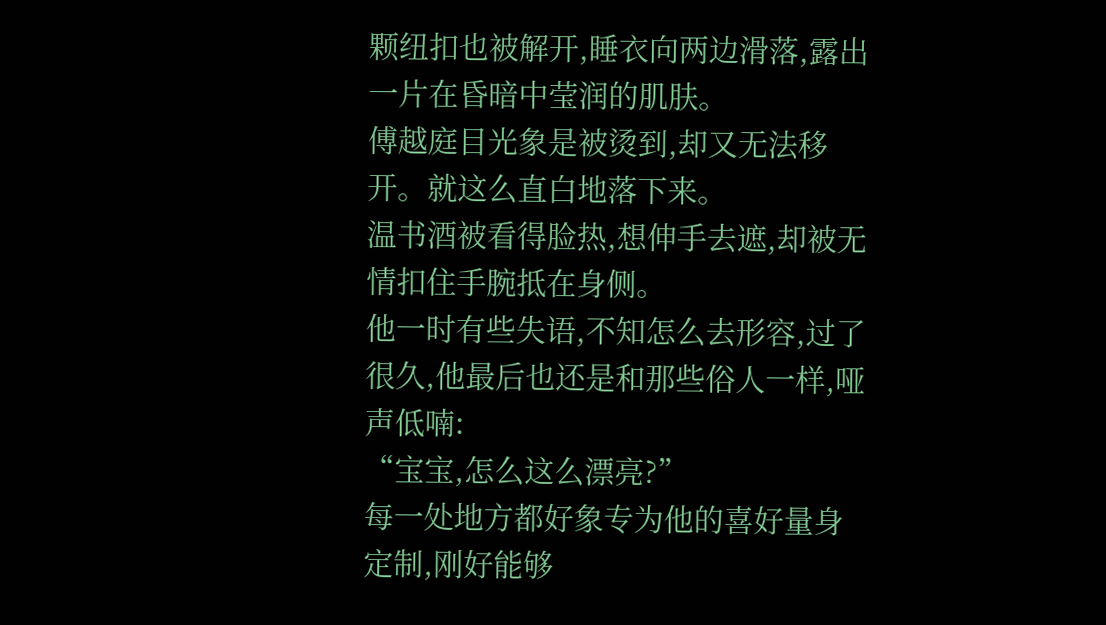颗纽扣也被解开,睡衣向两边滑落,露出一片在昏暗中莹润的肌肤。
傅越庭目光象是被烫到,却又无法移开。就这么直白地落下来。
温书酒被看得脸热,想伸手去遮,却被无情扣住手腕抵在身侧。
他一时有些失语,不知怎么去形容,过了很久,他最后也还是和那些俗人一样,哑声低喃:
“宝宝,怎么这么漂亮?”
每一处地方都好象专为他的喜好量身定制,刚好能够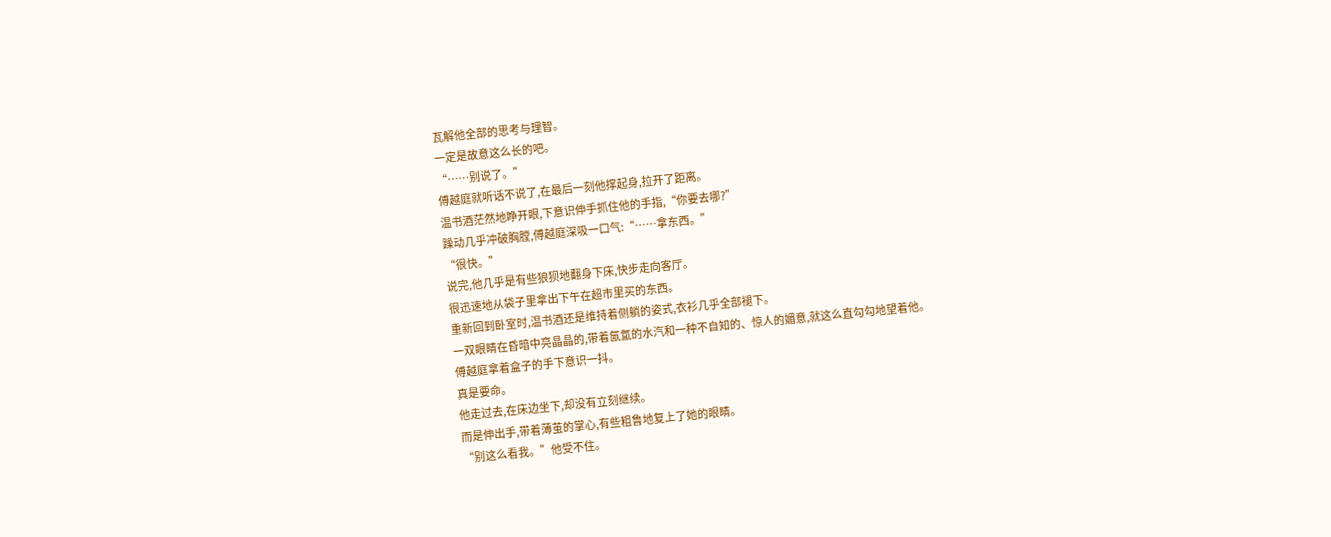瓦解他全部的思考与理智。
一定是故意这么长的吧。
“……别说了。”
傅越庭就听话不说了,在最后一刻他撑起身,拉开了距离。
温书酒茫然地睁开眼,下意识伸手抓住他的手指,“你要去哪?”
躁动几乎冲破胸膛,傅越庭深吸一口气:“……拿东西。”
“很快。”
说完,他几乎是有些狼狈地翻身下床,快步走向客厅。
很迅速地从袋子里拿出下午在超市里买的东西。
重新回到卧室时,温书酒还是维持着侧躺的姿式,衣衫几乎全部褪下。
一双眼睛在昏暗中亮晶晶的,带着氤氲的水汽和一种不自知的、惊人的媚意,就这么直勾勾地望着他。
傅越庭拿着盒子的手下意识一抖。
真是要命。
他走过去,在床边坐下,却没有立刻继续。
而是伸出手,带着薄茧的掌心,有些粗鲁地复上了她的眼睛。
“别这么看我。”他受不住。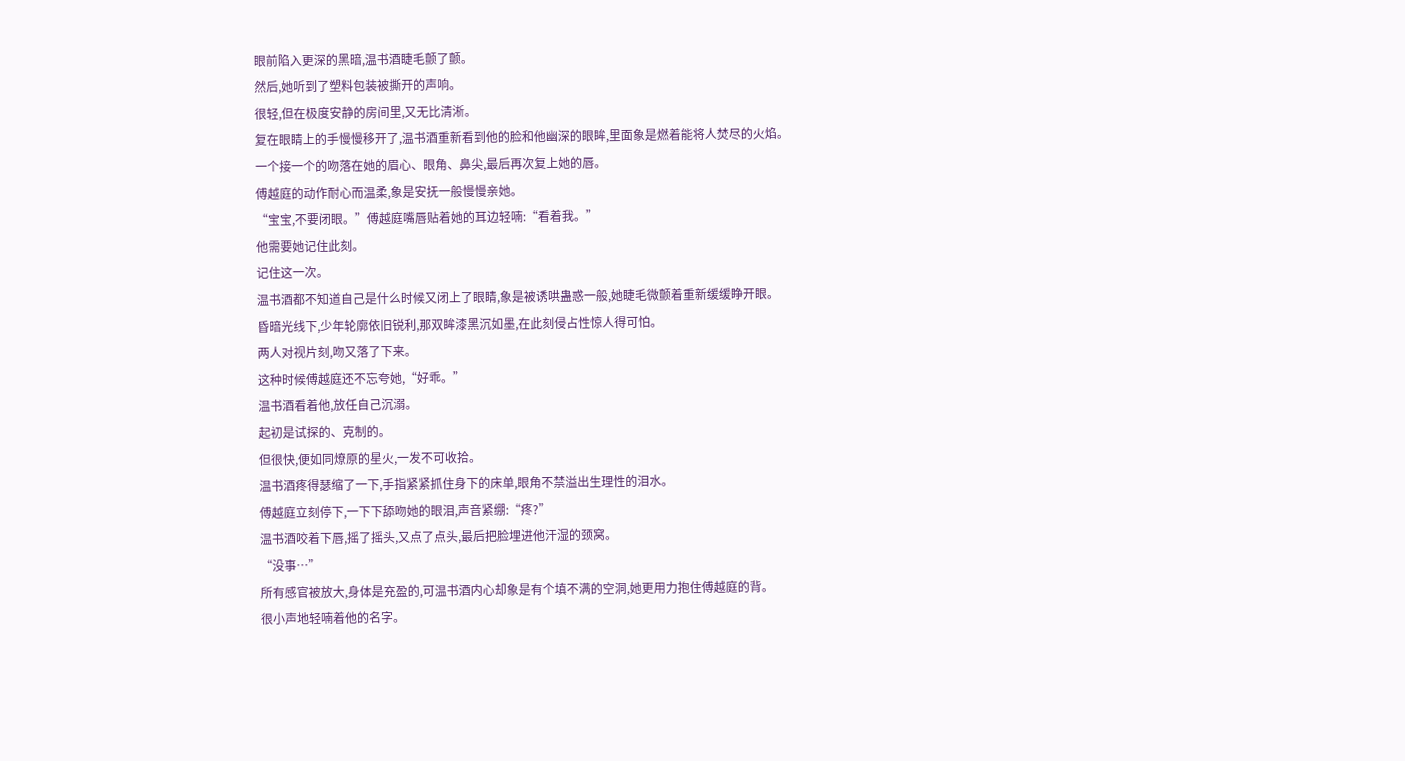眼前陷入更深的黑暗,温书酒睫毛颤了颤。
然后,她听到了塑料包装被撕开的声响。
很轻,但在极度安静的房间里,又无比清淅。
复在眼睛上的手慢慢移开了,温书酒重新看到他的脸和他幽深的眼眸,里面象是燃着能将人焚尽的火焰。
一个接一个的吻落在她的眉心、眼角、鼻尖,最后再次复上她的唇。
傅越庭的动作耐心而温柔,象是安抚一般慢慢亲她。
“宝宝,不要闭眼。”傅越庭嘴唇贴着她的耳边轻喃:“看着我。”
他需要她记住此刻。
记住这一次。
温书酒都不知道自己是什么时候又闭上了眼睛,象是被诱哄蛊惑一般,她睫毛微颤着重新缓缓睁开眼。
昏暗光线下,少年轮廓依旧锐利,那双眸漆黑沉如墨,在此刻侵占性惊人得可怕。
两人对视片刻,吻又落了下来。
这种时候傅越庭还不忘夸她,“好乖。”
温书酒看着他,放任自己沉溺。
起初是试探的、克制的。
但很快,便如同燎原的星火,一发不可收拾。
温书酒疼得瑟缩了一下,手指紧紧抓住身下的床单,眼角不禁溢出生理性的泪水。
傅越庭立刻停下,一下下舔吻她的眼泪,声音紧绷:“疼?”
温书酒咬着下唇,摇了摇头,又点了点头,最后把脸埋进他汗湿的颈窝。
“没事…”
所有感官被放大,身体是充盈的,可温书酒内心却象是有个填不满的空洞,她更用力抱住傅越庭的背。
很小声地轻喃着他的名字。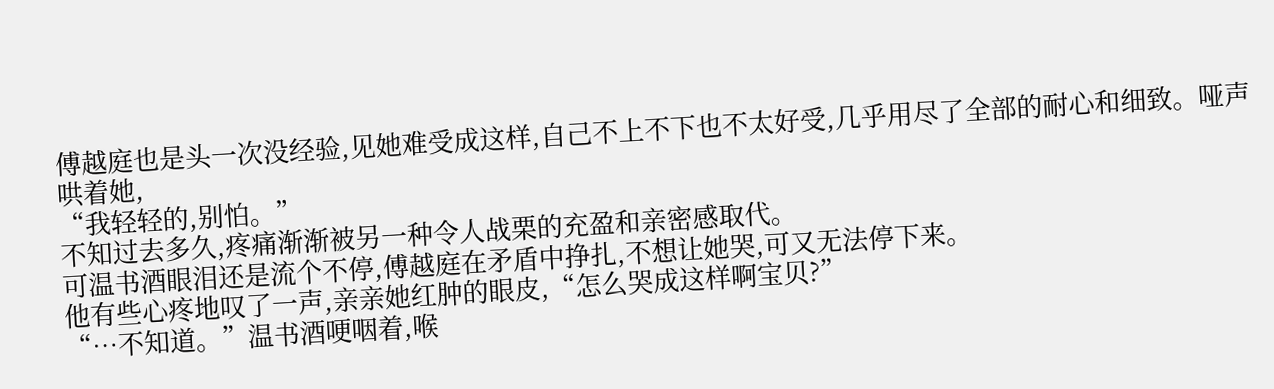傅越庭也是头一次没经验,见她难受成这样,自己不上不下也不太好受,几乎用尽了全部的耐心和细致。哑声哄着她,
“我轻轻的,别怕。”
不知过去多久,疼痛渐渐被另一种令人战栗的充盈和亲密感取代。
可温书酒眼泪还是流个不停,傅越庭在矛盾中挣扎,不想让她哭,可又无法停下来。
他有些心疼地叹了一声,亲亲她红肿的眼皮,“怎么哭成这样啊宝贝?”
“…不知道。”温书酒哽咽着,喉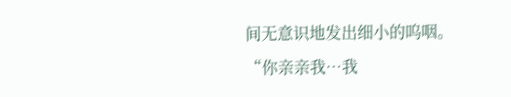间无意识地发出细小的呜咽。
“你亲亲我…我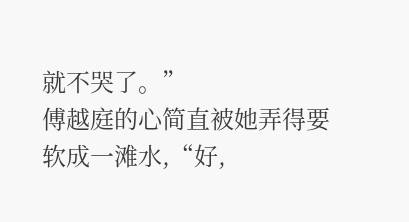就不哭了。”
傅越庭的心简直被她弄得要软成一滩水,“好,